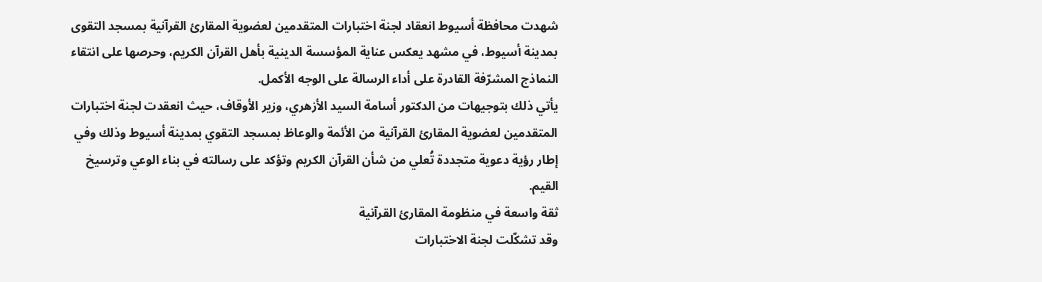شهدت محافظة أسيوط انعقاد لجنة اختبارات المتقدمين لعضوية المقارئ القرآنية بمسجد التقوى بمدينة أسيوط، في مشهد يعكس عناية المؤسسة الدينية بأهل القرآن الكريم، وحرصها على انتقاء النماذج المشرّفة القادرة على أداء الرسالة على الوجه الأكمل.
يأتي ذلك بتوجيهات من الدكتور أسامة السيد الأزهري، وزير الأوقاف، حيث انعقدت لجنة اختبارات المتقدمين لعضوية المقارئ القرآنية من الأئمة والوعاظ بمسجد التقوي بمدينة أسيوط وذلك وفي إطار رؤية دعوية متجددة تُعلي من شأن القرآن الكريم وتؤكد على رسالته في بناء الوعي وترسيخ القيم.
ثقة واسعة في منظومة المقارئ القرآنية
وقد تشكّلت لجنة الاختبارات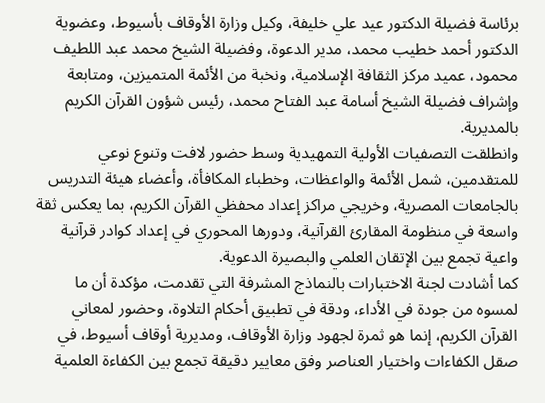برئاسة فضيلة الدكتور عيد علي خليفة، وكيل وزارة الأوقاف بأسيوط، وعضوية الدكتور أحمد خطيب محمد، مدير الدعوة، وفضيلة الشيخ محمد عبد اللطيف محمود، عميد مركز الثقافة الإسلامية، ونخبة من الأئمة المتميزين، ومتابعة وإشراف فضيلة الشيخ أسامة عبد الفتاح محمد، رئيس شؤون القرآن الكريم بالمديرية.
وانطلقت التصفيات الأولية التمهيدية وسط حضور لافت وتنوع نوعي للمتقدمين، شمل الأئمة والواعظات، وخطباء المكافأة، وأعضاء هيئة التدريس بالجامعات المصرية، وخريجي مراكز إعداد محفظي القرآن الكريم، بما يعكس ثقة واسعة في منظومة المقارئ القرآنية، ودورها المحوري في إعداد كوادر قرآنية واعية تجمع بين الإتقان العلمي والبصيرة الدعوية.
كما أشادت لجنة الاختبارات بالنماذج المشرفة التي تقدمت، مؤكدة أن ما لمسوه من جودة في الأداء، ودقة في تطبيق أحكام التلاوة، وحضور لمعاني القرآن الكريم، إنما هو ثمرة لجهود وزارة الأوقاف، ومديرية أوقاف أسيوط، في صقل الكفاءات واختيار العناصر وفق معايير دقيقة تجمع بين الكفاءة العلمية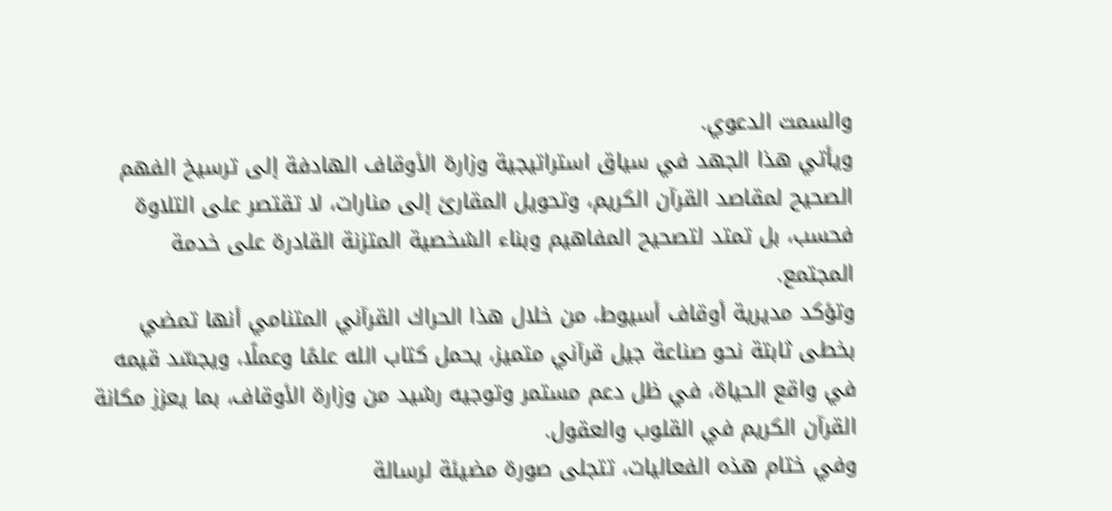والسمت الدعوي.
ويأتي هذا الجهد في سياق استراتيجية وزارة الأوقاف الهادفة إلى ترسيخ الفهم الصحيح لمقاصد القرآن الكريم، وتحويل المقارئ إلى منارات، لا تقتصر على التلاوة فحسب، بل تمتد لتصحيح المفاهيم وبناء الشخصية المتزنة القادرة على خدمة المجتمع.
وتؤكد مديرية أوقاف أسيوط، من خلال هذا الحراك القرآني المتنامي أنها تمضي بخطى ثابتة نحو صناعة جيل قرآني متميز، يحمل كتاب الله علمًا وعملًا، ويجسّد قيمه في واقع الحياة، في ظل دعم مستمر وتوجيه رشيد من وزارة الأوقاف، بما يعزز مكانة القرآن الكريم في القلوب والعقول.
وفي ختام هذه الفعاليات، تتجلى صورة مضيئة لرسالة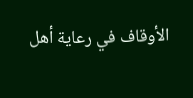الأوقاف في رعاية أهل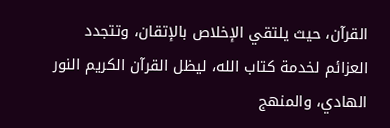القرآن، حيث يلتقي الإخلاص بالإتقان، وتتجدد العزائم لخدمة كتاب الله، ليظل القرآن الكريم النور الهادي، والمنهج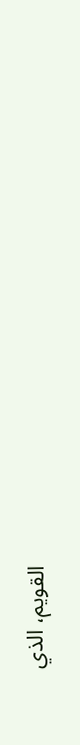القويم، الذي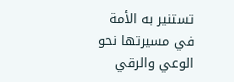تستنير به الأمة في مسيرتها نحو الوعي والرقي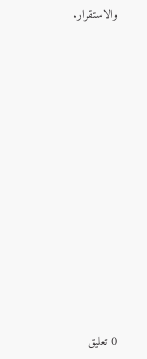والاستقرار.













0 تعليق